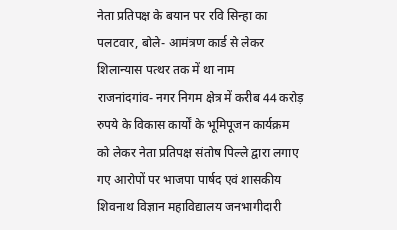नेता प्रतिपक्ष के बयान पर रवि सिन्हा का पलटवार, बोले- आमंत्रण कार्ड से लेकर शिलान्यास पत्थर तक में था नाम
राजनांदगांव- नगर निगम क्षेत्र में करीब 44 करोड़ रुपये के विकास कार्यों के भूमिपूजन कार्यक्रम को लेकर नेता प्रतिपक्ष संतोष पिल्ले द्वारा लगाए गए आरोपों पर भाजपा पार्षद एवं शासकीय शिवनाथ विज्ञान महाविद्यालय जनभागीदारी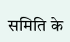समिति के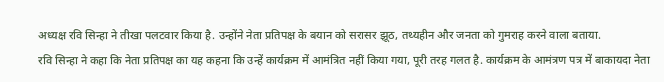अध्यक्ष रवि सिन्हा ने तीखा पलटवार किया है. उन्होंने नेता प्रतिपक्ष के बयान को सरासर झूठ, तथ्यहीन और जनता को गुमराह करने वाला बताया.
रवि सिन्हा ने कहा कि नेता प्रतिपक्ष का यह कहना कि उन्हें कार्यक्रम में आमंत्रित नहीं किया गया, पूरी तरह गलत है. कार्यक्रम के आमंत्रण पत्र में बाकायदा नेता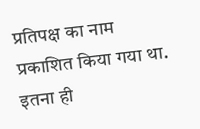प्रतिपक्ष का नाम प्रकाशित किया गया था. इतना ही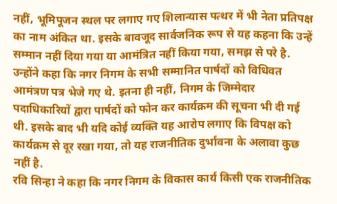नहीं, भूमिपूजन स्थल पर लगाए गए शिलान्यास पत्थर में भी नेता प्रतिपक्ष का नाम अंकित था. इसके बावजूद सार्वजनिक रूप से यह कहना कि उन्हें सम्मान नहीं दिया गया या आमंत्रित नहीं किया गया, समझ से परे है.
उन्होंने कहा कि नगर निगम के सभी सम्मानित पार्षदों को विधिवत आमंत्रण पत्र भेजे गए थे. इतना ही नहीं, निगम के जिम्मेदार पदाधिकारियों द्वारा पार्षदों को फोन कर कार्यक्रम की सूचना भी दी गई थी. इसके बाद भी यदि कोई व्यक्ति यह आरोप लगाए कि विपक्ष को कार्यक्रम से दूर रखा गया, तो यह राजनीतिक दुर्भावना के अलावा कुछ नहीं है.
रवि सिन्हा ने कहा कि नगर निगम के विकास कार्य किसी एक राजनीतिक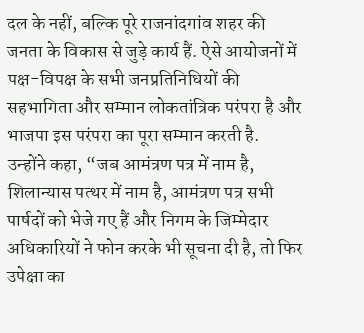दल के नहीं, बल्कि पूरे राजनांदगांव शहर की जनता के विकास से जुड़े कार्य हैं. ऐसे आयोजनों में पक्ष-विपक्ष के सभी जनप्रतिनिधियों की सहभागिता और सम्मान लोकतांत्रिक परंपरा है और भाजपा इस परंपरा का पूरा सम्मान करती है.
उन्होंने कहा, “जब आमंत्रण पत्र में नाम है, शिलान्यास पत्थर में नाम है, आमंत्रण पत्र सभी पार्षदों को भेजे गए हैं और निगम के जिम्मेदार अधिकारियों ने फोन करके भी सूचना दी है, तो फिर उपेक्षा का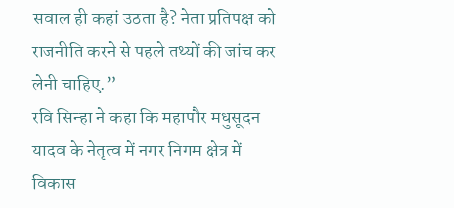सवाल ही कहां उठता है? नेता प्रतिपक्ष को राजनीति करने से पहले तथ्यों की जांच कर लेनी चाहिए.”
रवि सिन्हा ने कहा कि महापौर मधुसूदन यादव के नेतृत्व में नगर निगम क्षेत्र में विकास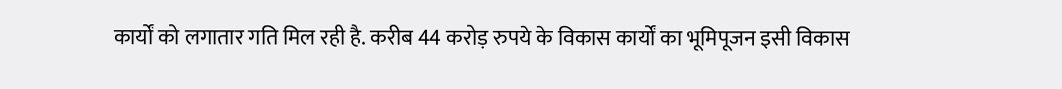कार्यों को लगातार गति मिल रही है. करीब 44 करोड़ रुपये के विकास कार्यों का भूमिपूजन इसी विकास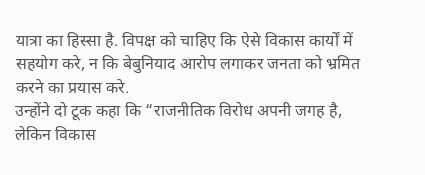यात्रा का हिस्सा है. विपक्ष को चाहिए कि ऐसे विकास कार्यों में सहयोग करे, न कि बेबुनियाद आरोप लगाकर जनता को भ्रमित करने का प्रयास करे.
उन्होंने दो टूक कहा कि “राजनीतिक विरोध अपनी जगह है, लेकिन विकास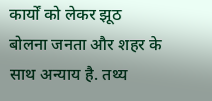कार्यों को लेकर झूठ बोलना जनता और शहर के साथ अन्याय है. तथ्य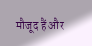मौजूद हैं और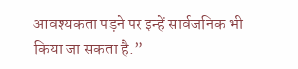आवश्यकता पड़ने पर इन्हें सार्वजनिक भी किया जा सकता है.”